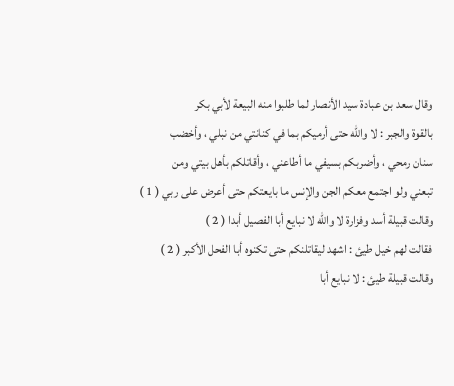وقال سعد بن عبادة سيد الأنصار لما طلبوا منه البيعة لأبي بكر
بالقوة والجبر : لا والله حتى أرميكم بما في كنانتي من نبلي ، وأخضب
سنان رمحي ، وأضربكم بسيفي ما أطاعني ، وأقاتلكم بأهل بيتي ومن
تبعني ولو اجتمع معكم الجن والإنس ما بايعتكم حتى أعرض على ربي ( 1 )
وقالت قبيلة أسد وفزارة لا والله لا نبايع أبا الفصيل أبدا ( 2 )
فقالت لهم خيل طيئ : اشهد ليقاتلنكم حتى تكنوه أبا الفحل الأكبر ( 2 )
وقالت قبيلة طيئ : لا نبايع أبا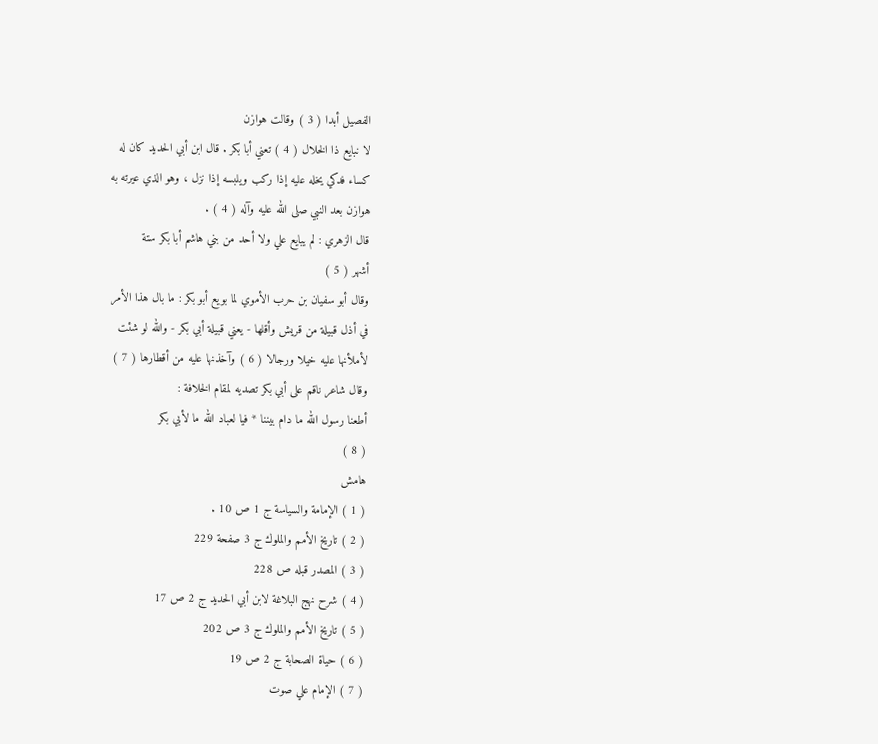الفصيل أبدا ( 3 ) وقالت هوازن
لا نبايع ذا الخلال ( 4 ) تعني أبا بكر . قال ابن أبي الحديد كان له
كساء فدكي يخله عليه إذا ركب ويلبسه إذا نزل ، وهو الذي عيرته به
هوازن بعد النبي صلى الله عليه وآله ( 4 ) .
قال الزهري : لم يبايع علي ولا أحد من بني هاشم أبا بكر ستة
أشهر ( 5 )
وقال أبو سفيان بن حرب الأموي لما بويع أبو بكر : ما بال هذا الأمر
في أذل قبيلة من قريش وأقلها - يعني قبيلة أبي بكر - والله لو شئت
لأملأنها عليه خيلا ورجالا ( 6 ) وآخذنها عليه من أقطارها ( 7 )
وقال شاعر ناقم على أبي بكر تصديه لمقام الخلافة :
أطعنا رسول الله ما دام بيننا * فيا لعباد الله ما لأبي بكر
( 8 )
هامش
( 1 ) الإمامة والسياسة ج 1 ص 10 .
( 2 ) تاريخ الأمم والملوك ج 3 صفحة 229
( 3 ) المصدر قبله ص 228
( 4 ) شرح نهج البلاغة لابن أبي الحديد ج 2 ص 17
( 5 ) تاريخ الأمم والملوك ج 3 ص 202
( 6 ) حياة الصحابة ج 2 ص 19
( 7 ) الإمام علي صوت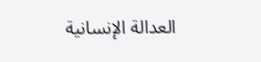العدالة الإنسانية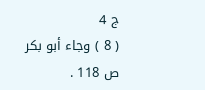ج 4
( 8 ) وجاء أبو بكر ص 118 .